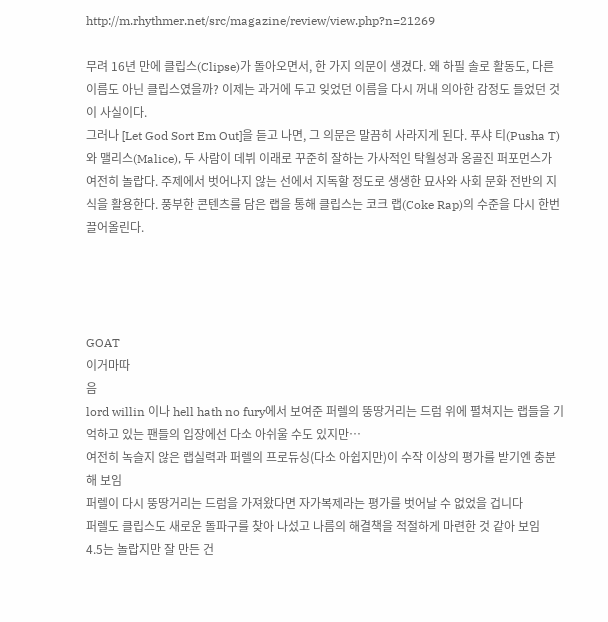http://m.rhythmer.net/src/magazine/review/view.php?n=21269

무려 16년 만에 클립스(Clipse)가 돌아오면서, 한 가지 의문이 생겼다. 왜 하필 솔로 활동도, 다른 이름도 아닌 클립스였을까? 이제는 과거에 두고 잊었던 이름을 다시 꺼내 의아한 감정도 들었던 것이 사실이다.
그러나 [Let God Sort Em Out]을 듣고 나면, 그 의문은 말끔히 사라지게 된다. 푸샤 티(Pusha T)와 맬리스(Malice), 두 사람이 데뷔 이래로 꾸준히 잘하는 가사적인 탁월성과 옹골진 퍼포먼스가 여전히 놀랍다. 주제에서 벗어나지 않는 선에서 지독할 정도로 생생한 묘사와 사회 문화 전반의 지식을 활용한다. 풍부한 콘텐츠를 담은 랩을 통해 클립스는 코크 랩(Coke Rap)의 수준을 다시 한번 끌어올린다.




GOAT
이거마따
음
lord willin 이나 hell hath no fury에서 보여준 퍼렐의 뚱땅거리는 드럼 위에 펼쳐지는 랩들을 기억하고 있는 팬들의 입장에선 다소 아쉬울 수도 있지만…
여전히 녹슬지 않은 랩실력과 퍼렐의 프로듀싱(다소 아쉽지만)이 수작 이상의 평가를 받기엔 충분해 보임
퍼렐이 다시 뚱땅거리는 드럼을 가져왔다면 자가복제라는 평가를 벗어날 수 없었을 겁니다
퍼렐도 클립스도 새로운 돌파구를 찾아 나섰고 나름의 해결책을 적절하게 마련한 것 같아 보임
4.5는 놀랍지만 잘 만든 건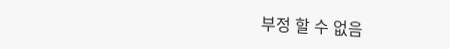부정 할 수 없음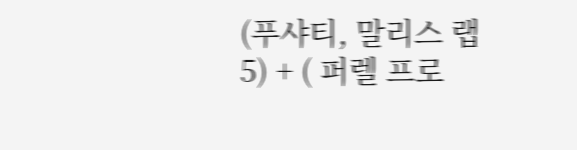(푸샤티, 말리스 랩 5) + ( 퍼렐 프로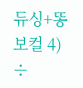듀싱+똥보컬 4) ÷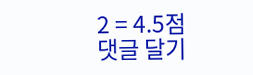2 = 4.5점
댓글 달기